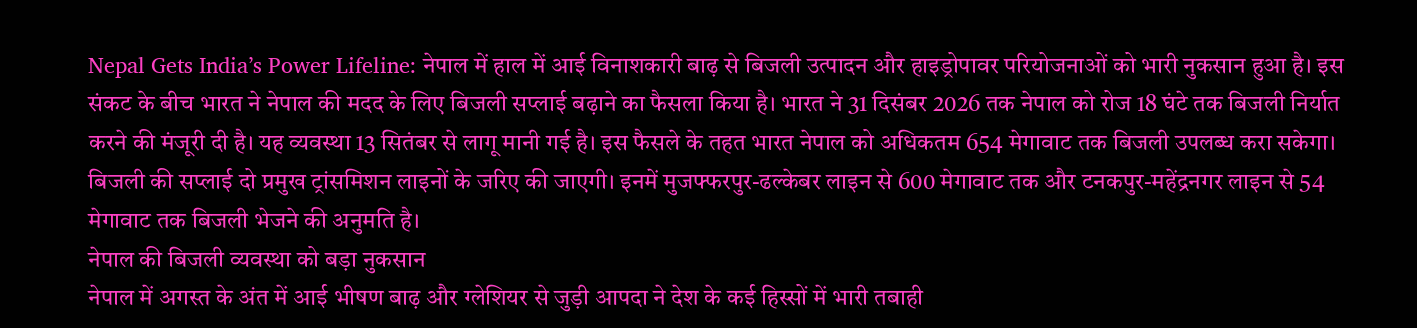Nepal Gets India’s Power Lifeline: नेपाल में हाल में आई विनाशकारी बाढ़ से बिजली उत्पादन और हाइड्रोपावर परियोजनाओं को भारी नुकसान हुआ है। इस संकट के बीच भारत ने नेपाल की मदद के लिए बिजली सप्लाई बढ़ाने का फैसला किया है। भारत ने 31 दिसंबर 2026 तक नेपाल को रोज 18 घंटे तक बिजली निर्यात करने की मंजूरी दी है। यह व्यवस्था 13 सितंबर से लागू मानी गई है। इस फैसले के तहत भारत नेपाल को अधिकतम 654 मेगावाट तक बिजली उपलब्ध करा सकेगा। बिजली की सप्लाई दो प्रमुख ट्रांसमिशन लाइनों के जरिए की जाएगी। इनमें मुजफ्फरपुर-ढल्केबर लाइन से 600 मेगावाट तक और टनकपुर-महेंद्रनगर लाइन से 54 मेगावाट तक बिजली भेजने की अनुमति है।
नेपाल की बिजली व्यवस्था को बड़ा नुकसान
नेपाल में अगस्त के अंत में आई भीषण बाढ़ और ग्लेशियर से जुड़ी आपदा ने देश के कई हिस्सों में भारी तबाही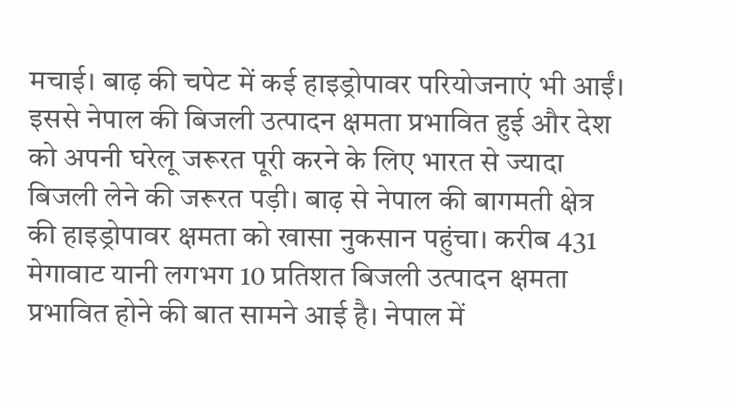मचाई। बाढ़ की चपेट में कई हाइड्रोपावर परियोजनाएं भी आईं। इससे नेपाल की बिजली उत्पादन क्षमता प्रभावित हुई और देश को अपनी घरेलू जरूरत पूरी करने के लिए भारत से ज्यादा बिजली लेने की जरूरत पड़ी। बाढ़ से नेपाल की बागमती क्षेत्र की हाइड्रोपावर क्षमता को खासा नुकसान पहुंचा। करीब 431 मेगावाट यानी लगभग 10 प्रतिशत बिजली उत्पादन क्षमता प्रभावित होने की बात सामने आई है। नेपाल में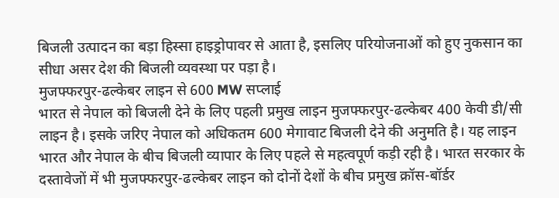बिजली उत्पादन का बड़ा हिस्सा हाइड्रोपावर से आता है, इसलिए परियोजनाओं को हुए नुकसान का सीधा असर देश की बिजली व्यवस्था पर पड़ा है।
मुजफ्फरपुर-ढल्केबर लाइन से 600 MW सप्लाई
भारत से नेपाल को बिजली देने के लिए पहली प्रमुख लाइन मुजफ्फरपुर-ढल्केबर 400 केवी डी/सी लाइन है। इसके जरिए नेपाल को अधिकतम 600 मेगावाट बिजली देने की अनुमति है। यह लाइन भारत और नेपाल के बीच बिजली व्यापार के लिए पहले से महत्वपूर्ण कड़ी रही है। भारत सरकार के दस्तावेजों में भी मुजफ्फरपुर-ढल्केबर लाइन को दोनों देशों के बीच प्रमुख क्रॉस-बॉर्डर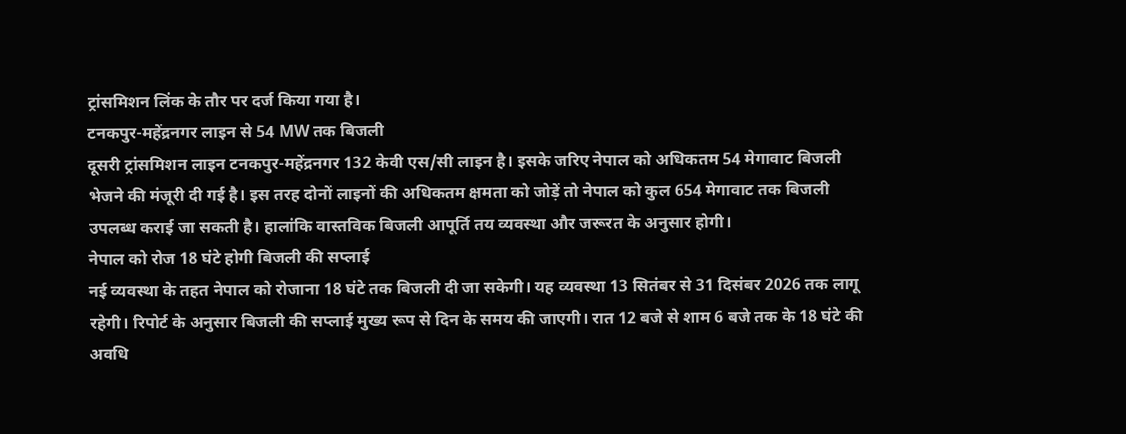ट्रांसमिशन लिंक के तौर पर दर्ज किया गया है।
टनकपुर-महेंद्रनगर लाइन से 54 MW तक बिजली
दूसरी ट्रांसमिशन लाइन टनकपुर-महेंद्रनगर 132 केवी एस/सी लाइन है। इसके जरिए नेपाल को अधिकतम 54 मेगावाट बिजली भेजने की मंजूरी दी गई है। इस तरह दोनों लाइनों की अधिकतम क्षमता को जोड़ें तो नेपाल को कुल 654 मेगावाट तक बिजली उपलब्ध कराई जा सकती है। हालांकि वास्तविक बिजली आपूर्ति तय व्यवस्था और जरूरत के अनुसार होगी।
नेपाल को रोज 18 घंटे होगी बिजली की सप्लाई
नई व्यवस्था के तहत नेपाल को रोजाना 18 घंटे तक बिजली दी जा सकेगी। यह व्यवस्था 13 सितंबर से 31 दिसंबर 2026 तक लागू रहेगी। रिपोर्ट के अनुसार बिजली की सप्लाई मुख्य रूप से दिन के समय की जाएगी। रात 12 बजे से शाम 6 बजे तक के 18 घंटे की अवधि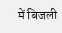में बिजली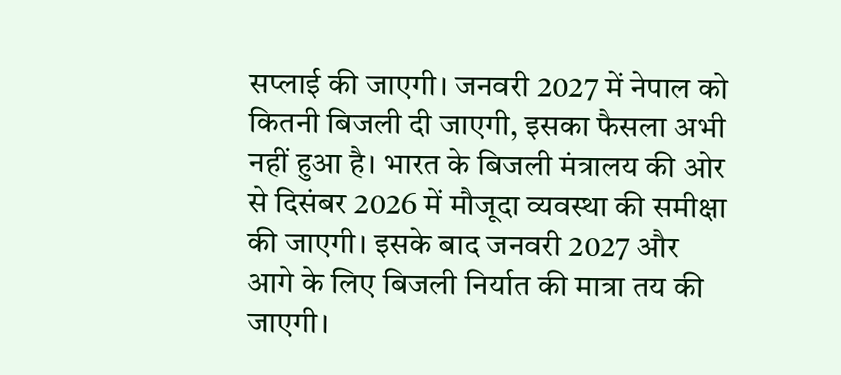सप्लाई की जाएगी। जनवरी 2027 में नेपाल को कितनी बिजली दी जाएगी, इसका फैसला अभी नहीं हुआ है। भारत के बिजली मंत्रालय की ओर से दिसंबर 2026 में मौजूदा व्यवस्था की समीक्षा की जाएगी। इसके बाद जनवरी 2027 और आगे के लिए बिजली निर्यात की मात्रा तय की जाएगी।